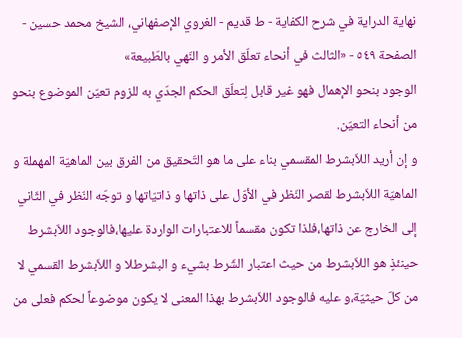نهاية الدراية في شرح الکفاية - ط قديم - الغروي الإصفهاني، الشيخ محمد حسين - الصفحة ٥٤٩ - «الثالث في أنحاء تعلّق الأمر و النّهي بالطّبيعة»
الوجود بنحو الإهمال فهو غير قابل لِتعلّق الحكم الجدّي به للزوم تعيّن الموضوع بنحو من أنحاء التعيّن.
و إن أريد اللاّبشرط المقسمي بناء على ما هو التّحقيق من الفرق بين الماهيّة المهملة و الماهيّة اللاّبشرط لقصر النّظر في الأوّل على ذاتها و ذاتيّاتها و توجّه النّظر في الثّاني إلى الخارج عن ذاتها،فلذا تكون مقسماً للاعتبارات الواردة عليها،فالوجود اللاّبشرط حينئذٍ هو اللاّبشرط من حيث اعتبار الشّرط بشيء و البشرطلا و اللاّبشرط القسمي لا من كلّ حيثيّة،و عليه فالوجود اللاّبشرط بهذا المعنى لا يكون موضوعاً لحكم فعلى من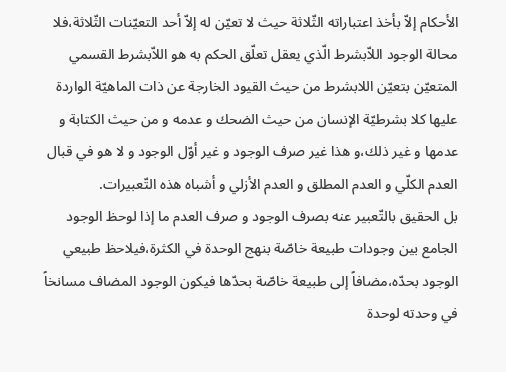الأحكام إلاّ بأخذ اعتباراته الثّلاثة حيث لا تعيّن له إلاّ أحد التعيّنات الثّلاثة،فلا محالة الوجود اللاّبشرط الّذي يعقل تعلّق الحكم به هو اللاّبشرط القسمي المتعيّن بتعيّن اللابشرط من حيث القيود الخارجة عن ذات الماهيّة الواردة عليها كلا بشرطيّة الإنسان من حيث الضحك و عدمه و من حيث الكتابة و عدمها و غير ذلك،و هذا غير صرف الوجود و غير أوّل الوجود و لا هو في قبال العدم الكلّي و العدم المطلق و العدم الأزلي و أشباه هذه التّعبيرات.
بل الحقيق بالتّعبير عنه بصرف الوجود و صرف العدم ما إذا لوحظ الوجود الجامع بين وجودات طبيعة خاصّة بنهج الوحدة في الكثرة،فيلاحظ طبيعي الوجود بحدّه،مضافاً إلى طبيعة خاصّة بحدّها فيكون الوجود المضاف مسانخاً في وحدته لوحدة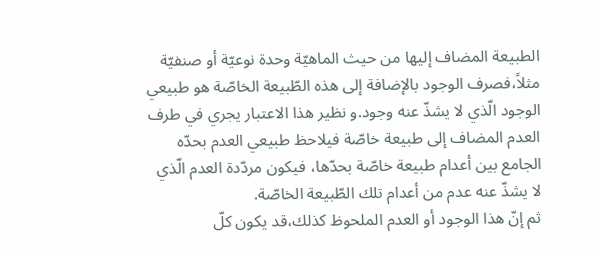الطبيعة المضاف إليها من حيث الماهيّة وحدة نوعيّة أو صنفيّة مثلاً،فصرف الوجود بالإضافة إلى هذه الطّبيعة الخاصّة هو طبيعي الوجود الّذي لا يشذّ عنه وجود.و نظير هذا الاعتبار يجري في طرف العدم المضاف إلى طبيعة خاصّة فيلاحظ طبيعي العدم بحدّه الجامع بين أعدام طبيعة خاصّة بحدّها، فيكون مردّدة العدم الّذي لا يشذّ عنه عدم من أعدام تلك الطّبيعة الخاصّة.
ثم إنّ هذا الوجود أو العدم الملحوظ كذلك،قد يكون كلّ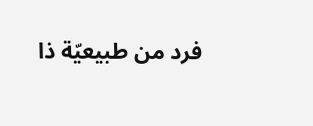فرد من طبيعيّة ذا